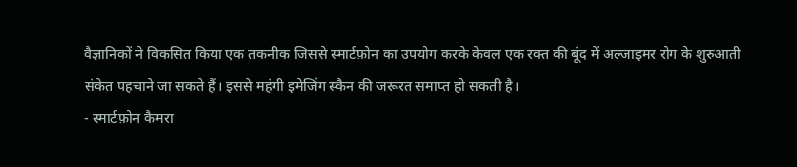वैज्ञानिकों ने विकसित किया एक तकनीक जिससे स्मार्टफ़ोन का उपयोग करके केवल एक रक्त की बूंद में अल्जाइमर रोग के शुरुआती संकेत पहचाने जा सकते हैं। इससे महंगी इमेजिंग स्कैन की जरूरत समाप्त हो सकती है।
- स्मार्टफ़ोन कैमरा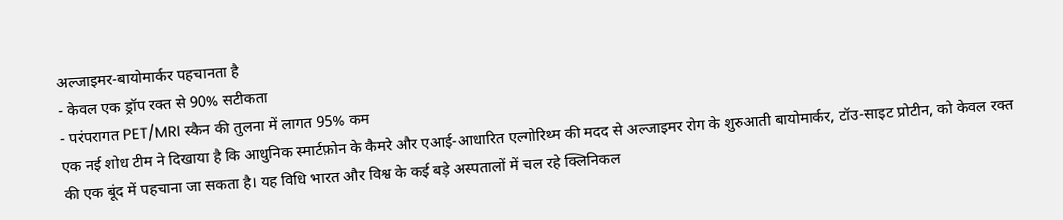अल्जाइमर‑बायोमार्कर पहचानता है
- केवल एक ड्रॉप रक्त से 90% सटीकता
- परंपरागत PET/MRI स्कैन की तुलना में लागत 95% कम
एक नई शोध टीम ने दिखाया है कि आधुनिक स्मार्टफ़ोन के कैमरे और एआई‑आधारित एल्गोरिथ्म की मदद से अल्जाइमर रोग के शुरुआती बायोमार्कर, टॉउ‑साइट प्रोटीन, को केवल रक्त की एक बूंद में पहचाना जा सकता है। यह विधि भारत और विश्व के कई बड़े अस्पतालों में चल रहे क्लिनिकल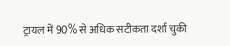ट्रायल में 90% से अधिक सटीकता दर्शा चुकी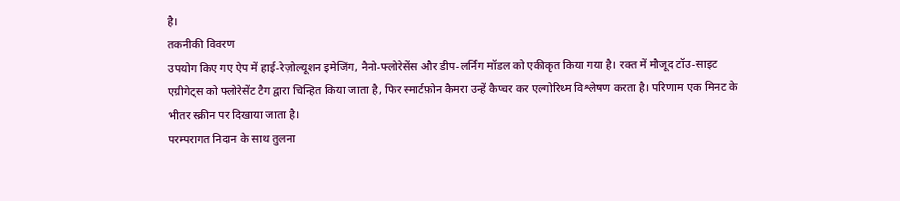है।
तकनीकी विवरण
उपयोग किए गए ऐप में हाई‑रेज़ोल्यूशन इमेजिंग, नैनो‑फ्लोरेसेंस और डीप‑लर्निंग मॉडल को एकीकृत किया गया है। रक्त में मौजूद टॉउ‑साइट एग्रीगेट्स को फ्लोरेसेंट टैग द्वारा चिन्हित किया जाता है, फिर स्मार्टफ़ोन कैमरा उन्हें कैप्चर कर एल्गोरिथ्म विश्लेषण करता है। परिणाम एक मिनट के भीतर स्क्रीन पर दिखाया जाता है।
परम्परागत निदान के साथ तुलना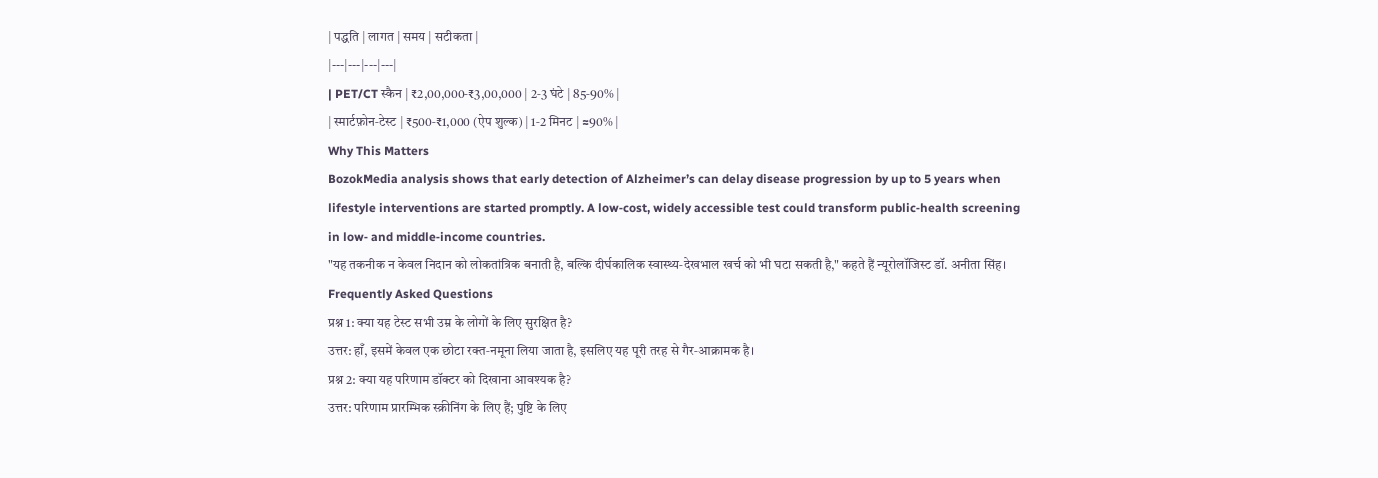| पद्धति | लागत | समय | सटीकता |
|---|---|---|---|
| PET/CT स्कैन | ₹2,00,000‑₹3,00,000 | 2‑3 घंटे | 85‑90% |
| स्मार्टफ़ोन‑टेस्ट | ₹500‑₹1,000 (ऐप शुल्क) | 1‑2 मिनट | ≈90% |
Why This Matters
BozokMedia analysis shows that early detection of Alzheimer’s can delay disease progression by up to 5 years when lifestyle interventions are started promptly. A low‑cost, widely accessible test could transform public‑health screening in low‑ and middle‑income countries.
"यह तकनीक न केवल निदान को लोकतांत्रिक बनाती है, बल्कि दीर्घकालिक स्वास्थ्य‑देखभाल खर्च को भी घटा सकती है," कहते हैं न्यूरोलॉजिस्ट डॉ. अनीता सिंह।
Frequently Asked Questions
प्रश्न 1: क्या यह टेस्ट सभी उम्र के लोगों के लिए सुरक्षित है?
उत्तर: हाँ, इसमें केवल एक छोटा रक्त‑नमूना लिया जाता है, इसलिए यह पूरी तरह से गैर‑आक्रामक है।
प्रश्न 2: क्या यह परिणाम डॉक्टर को दिखाना आवश्यक है?
उत्तर: परिणाम प्रारम्भिक स्क्रीनिंग के लिए हैं; पुष्टि के लिए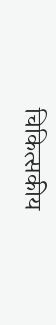चिकित्सकीय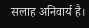सलाह अनिवार्य है।